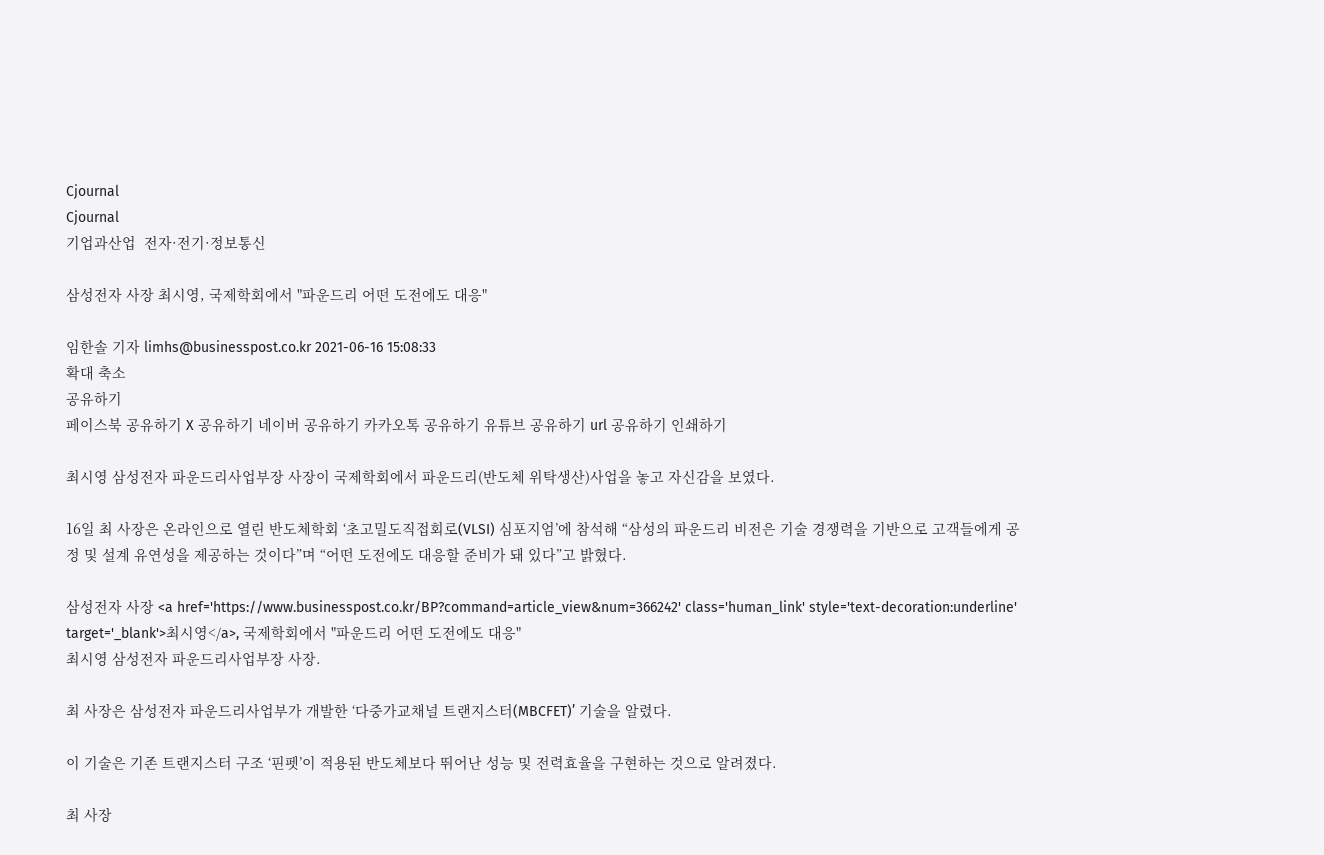Cjournal
Cjournal
기업과산업  전자·전기·정보통신

삼성전자 사장 최시영, 국제학회에서 "파운드리 어떤 도전에도 대응"

임한솔 기자 limhs@businesspost.co.kr 2021-06-16 15:08:33
확대 축소
공유하기
페이스북 공유하기 X 공유하기 네이버 공유하기 카카오톡 공유하기 유튜브 공유하기 url 공유하기 인쇄하기

최시영 삼성전자 파운드리사업부장 사장이 국제학회에서 파운드리(반도체 위탁생산)사업을 놓고 자신감을 보였다.

16일 최 사장은 온라인으로 열린 반도체학회 ‘초고밀도직접회로(VLSI) 심포지엄’에 참석해 “삼성의 파운드리 비전은 기술 경쟁력을 기반으로 고객들에게 공정 및 설계 유연성을 제공하는 것이다”며 “어떤 도전에도 대응할 준비가 돼 있다”고 밝혔다.

삼성전자 사장 <a href='https://www.businesspost.co.kr/BP?command=article_view&num=366242' class='human_link' style='text-decoration:underline' target='_blank'>최시영</a>, 국제학회에서 "파운드리 어떤 도전에도 대응"
최시영 삼성전자 파운드리사업부장 사장.

최 사장은 삼성전자 파운드리사업부가 개발한 ‘다중가교채널 트랜지스터(MBCFET)’ 기술을 알렸다.

이 기술은 기존 트랜지스터 구조 ‘핀펫’이 적용된 반도체보다 뛰어난 성능 및 전력효율을 구현하는 것으로 알려졌다.

최 사장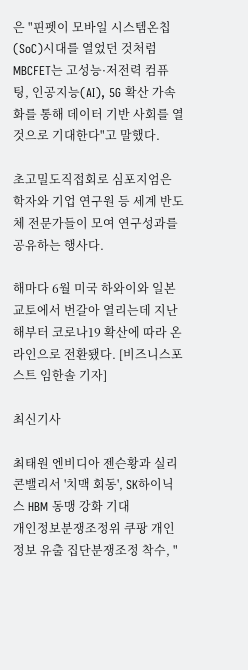은 "핀펫이 모바일 시스템온칩(SoC)시대를 열었던 것처럼 MBCFET는 고성능·저전력 컴퓨팅, 인공지능(AI), 5G 확산 가속화를 통해 데이터 기반 사회를 열 것으로 기대한다"고 말했다.

초고밀도직접회로 심포지엄은 학자와 기업 연구원 등 세계 반도체 전문가들이 모여 연구성과를 공유하는 행사다.

해마다 6월 미국 하와이와 일본 교토에서 번갈아 열리는데 지난해부터 코로나19 확산에 따라 온라인으로 전환됐다. [비즈니스포스트 임한솔 기자]

최신기사

최태원 엔비디아 젠슨황과 실리콘밸리서 '치맥 회동', SK하이닉스 HBM 동맹 강화 기대
개인정보분쟁조정위 쿠팡 개인정보 유출 집단분쟁조정 착수, "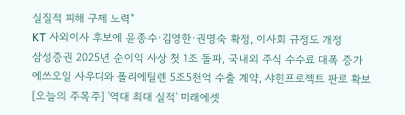실질적 피해 구제 노력"
KT 사외이사 후보에 윤종수·김영한·권명숙 확정, 이사회 규정도 개정
삼성증권 2025년 순이익 사상 첫 1조 돌파, 국내외 주식 수수료 대폭 증가
에쓰오일 사우디와 폴리에틸렌 5조5천억 수출 계약, 샤힌프로젝트 판로 확보
[오늘의 주목주] '역대 최대 실적' 미래에셋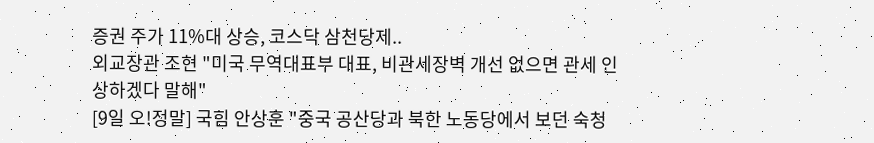증권 주가 11%대 상승, 코스닥 삼천당제..
외교장관 조현 "미국 무역대표부 대표, 비관세장벽 개선 없으면 관세 인상하겠다 말해"
[9일 오!정말] 국힘 안상훈 "중국 공산당과 북한 노동당에서 보던 숙청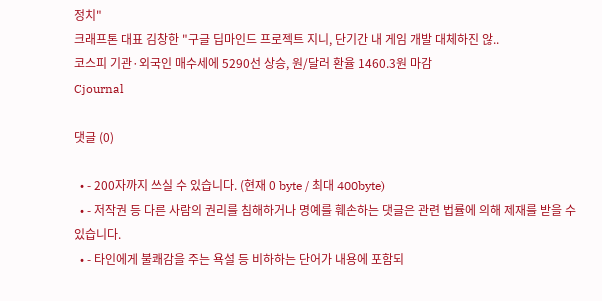정치"
크래프톤 대표 김창한 "구글 딥마인드 프로젝트 지니, 단기간 내 게임 개발 대체하진 않..
코스피 기관·외국인 매수세에 5290선 상승, 원/달러 환율 1460.3원 마감
Cjournal

댓글 (0)

  • - 200자까지 쓰실 수 있습니다. (현재 0 byte / 최대 400byte)
  • - 저작권 등 다른 사람의 권리를 침해하거나 명예를 훼손하는 댓글은 관련 법률에 의해 제재를 받을 수 있습니다.
  • - 타인에게 불쾌감을 주는 욕설 등 비하하는 단어가 내용에 포함되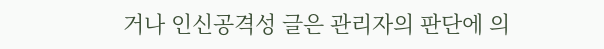거나 인신공격성 글은 관리자의 판단에 의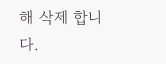해 삭제 합니다.